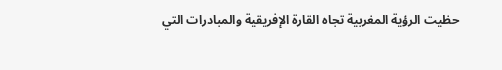حظيت الرؤية المغربية تجاه القارة الإفريقية والمبادرات التي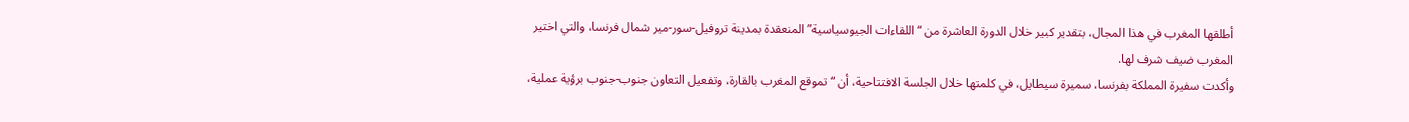أطلقها المغرب في هذا المجال، بتقدير كبير خلال الدورة العاشرة من “اللقاءات الجيوسياسية” المنعقدة بمدينة تروفيل-سور-مير شمال فرنسا، والتي اختير المغرب ضيف شرف لها.
وأكدت سفيرة المملكة بفرنسا، سميرة سيطايل، في كلمتها خلال الجلسة الافتتاحية، أن “تموقع المغرب بالقارة، وتفعيل التعاون جنوب-جنوب برؤية عملية،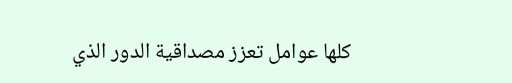كلها عوامل تعزز مصداقية الدور الذي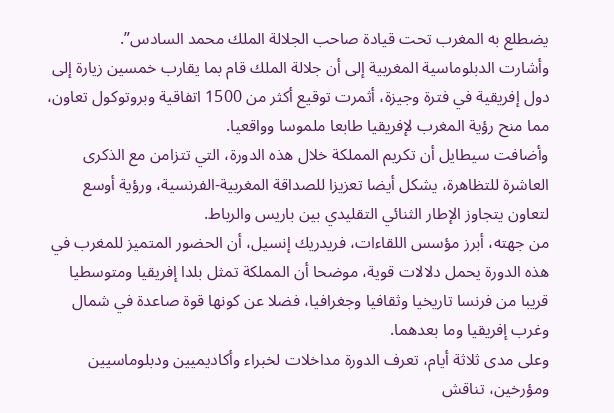يضطلع به المغرب تحت قيادة صاحب الجلالة الملك محمد السادس”.
وأشارت الدبلوماسية المغربية إلى أن جلالة الملك قام بما يقارب خمسين زيارة إلى دول إفريقية في فترة وجيزة، أثمرت توقيع أكثر من 1500 اتفاقية وبروتوكول تعاون، مما منح رؤية المغرب لإفريقيا طابعا ملموسا وواقعيا.
وأضافت سيطايل أن تكريم المملكة خلال هذه الدورة، التي تتزامن مع الذكرى العاشرة للتظاهرة، يشكل أيضا تعزيزا للصداقة المغربية-الفرنسية، ورؤية أوسع لتعاون يتجاوز الإطار الثنائي التقليدي بين باريس والرباط.
من جهته، أبرز مؤسس اللقاءات، فريدريك إنسيل، أن الحضور المتميز للمغرب في هذه الدورة يحمل دلالات قوية، موضحا أن المملكة تمثل بلدا إفريقيا ومتوسطيا قريبا من فرنسا تاريخيا وثقافيا وجغرافيا، فضلا عن كونها قوة صاعدة في شمال وغرب إفريقيا وما بعدهما.
وعلى مدى ثلاثة أيام، تعرف الدورة مداخلات لخبراء وأكاديميين ودبلوماسيين ومؤرخين، تناقش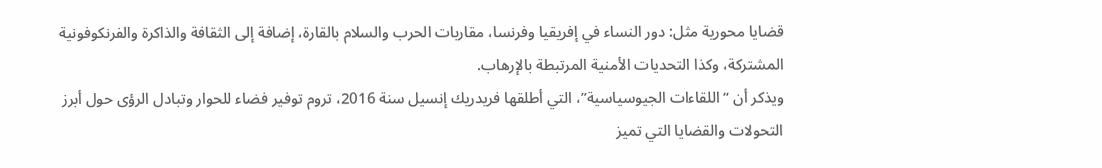قضايا محورية مثل: دور النساء في إفريقيا وفرنسا، مقاربات الحرب والسلام بالقارة، إضافة إلى الثقافة والذاكرة والفرنكوفونية المشتركة، وكذا التحديات الأمنية المرتبطة بالإرهاب.
ويذكر أن “اللقاءات الجيوسياسية”، التي أطلقها فريدريك إنسيل سنة 2016، تروم توفير فضاء للحوار وتبادل الرؤى حول أبرز التحولات والقضايا التي تميز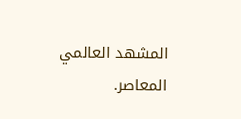المشهد العالمي المعاصر.